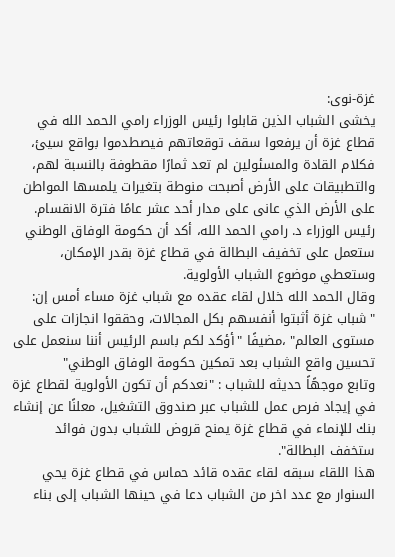غزة-نوى:
يخشى الشباب الذين قابلوا رئيس الوزراء رامي الحمد الله في قطاع غزة أن يرفعوا سقف توقعاتهم فيصطدموا بواقع سيئ، فكلام القادة والمسئولين لم تعد ثمارًا مقطوفة بالنسبة لهم، والتطبيقات على الأرض أصبحت منوطة بتغيرات يلمسها المواطن على الأرض الذي عانى على مدار أحد عشر عامًا فترة الانقسام.
رئيس الوزراء د. رامي الحمد الله، أكد أن حكومة الوفاق الوطني ستعمل على تخفيف البطالة في قطاع غزة بقدر الإمكان، وستعطي موضوع الشباب الأولوية.
وقال الحمد الله خلال لقاء عقده مع شباب غزة مساء أمس إن: "شباب غزة أثبتوا أنفسهم بكل المجالات، وحققوا انجازات على مستوى العالم" ،مضيفًا "أؤكد لكم باسم الرئيس أننا سنعمل على تحسين واقع الشباب بعد تمكين حكومة الوفاق الوطني"
وتابع موجهًاً حديثه للشباب : "نعدكم أن تكون الأولوية لقطاع غزة في إيجاد فرص عمل للشباب عبر صندوق التشغيل، معلنًا عن إنشاء بنك للإنماء في قطاع غزة يمنح قروض للشباب بدون فوائد ستخفف البطالة".
هذا اللقاء سبقه لقاء عقده قائد حماس في قطاع غزة يحي السنوار مع عدد اخر من الشباب دعا في حينها الشباب إلى بناء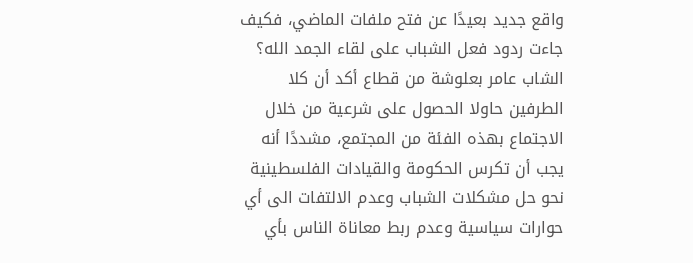واقع جديد بعيدًا عن فتح ملفات الماضي، فكيف جاءت ردود فعل الشباب على لقاء الجمد الله؟
الشاب عامر بعلوشة من قطاع أكد أن كلا الطرفين حاولا الحصول على شرعية من خلال الاجتماع بهذه الفئة من المجتمع، مشددًا أنه يجب أن تكرس الحكومة والقيادات الفلسطينية نحو حل مشكلات الشباب وعدم الالتفات الى أي حوارات سياسية وعدم ربط معاناة الناس بأي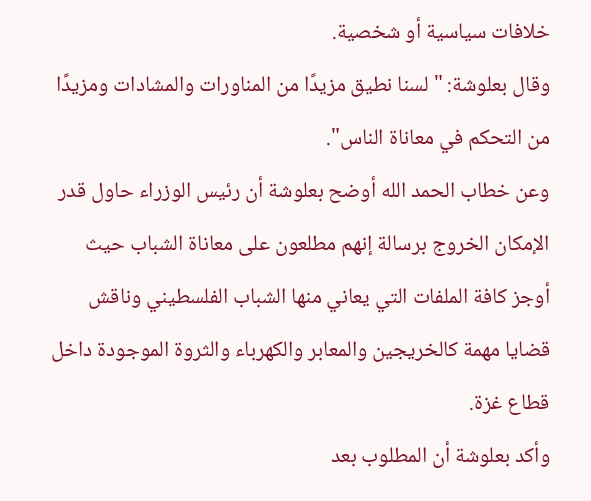خلافات سياسية أو شخصية.
وقال بعلوشة: "لسنا نطيق مزيدًا من المناورات والمشادات ومزيدًا من التحكم في معاناة الناس".
وعن خطاب الحمد الله أوضح بعلوشة أن رئيس الوزراء حاول قدر الإمكان الخروج برسالة إنهم مطلعون على معاناة الشباب حيث أوجز كافة الملفات التي يعاني منها الشباب الفلسطيني وناقش قضايا مهمة كالخريجين والمعابر والكهرباء والثروة الموجودة داخل قطاع غزة.
وأكد بعلوشة أن المطلوب بعد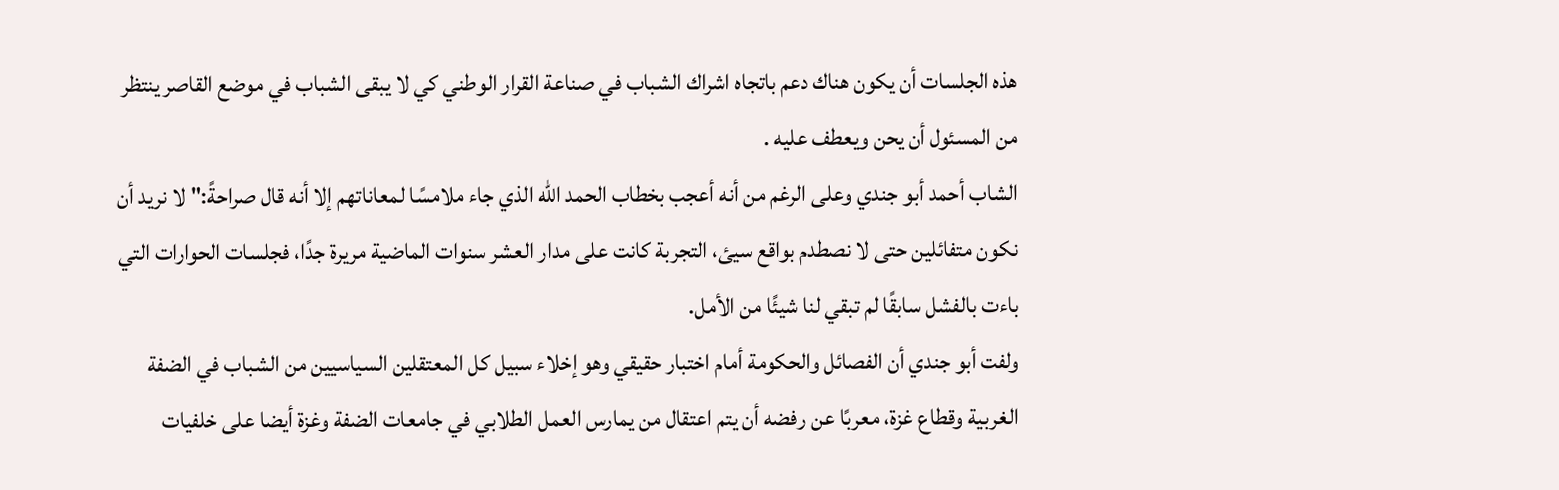هذه الجلسات أن يكون هناك دعم باتجاه اشراك الشباب في صناعة القرار الوطني كي لا يبقى الشباب في موضع القاصر ينتظر من المسئول أن يحن ويعطف عليه .
الشاب أحمد أبو جندي وعلى الرغم من أنه أعجب بخطاب الحمد الله الذي جاء ملامسًا لمعاناتهم إلا أنه قال صراحةً:" لا نريد أن نكون متفائلين حتى لا نصطدم بواقع سيئ، التجربة كانت على مدار العشر سنوات الماضية مريرة جدًا، فجلسات الحوارات التي باءت بالفشل سابقًا لم تبقي لنا شيئًا من الأمل.
ولفت أبو جندي أن الفصائل والحكومة أمام اختبار حقيقي وهو إخلاء سبيل كل المعتقلين السياسيين من الشباب في الضفة الغربية وقطاع غزة، معربًا عن رفضه أن يتم اعتقال من يمارس العمل الطلابي في جامعات الضفة وغزة أيضا على خلفيات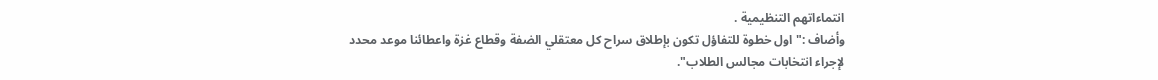انتماءاتهم التنظيمية .
وأضاف :"اول خطوة للتفاؤل تكون بإطلاق سراح كل معتقلي الضفة وقطاع غزة واعطائنا موعد محدد لإجراء انتخابات مجالس الطلاب".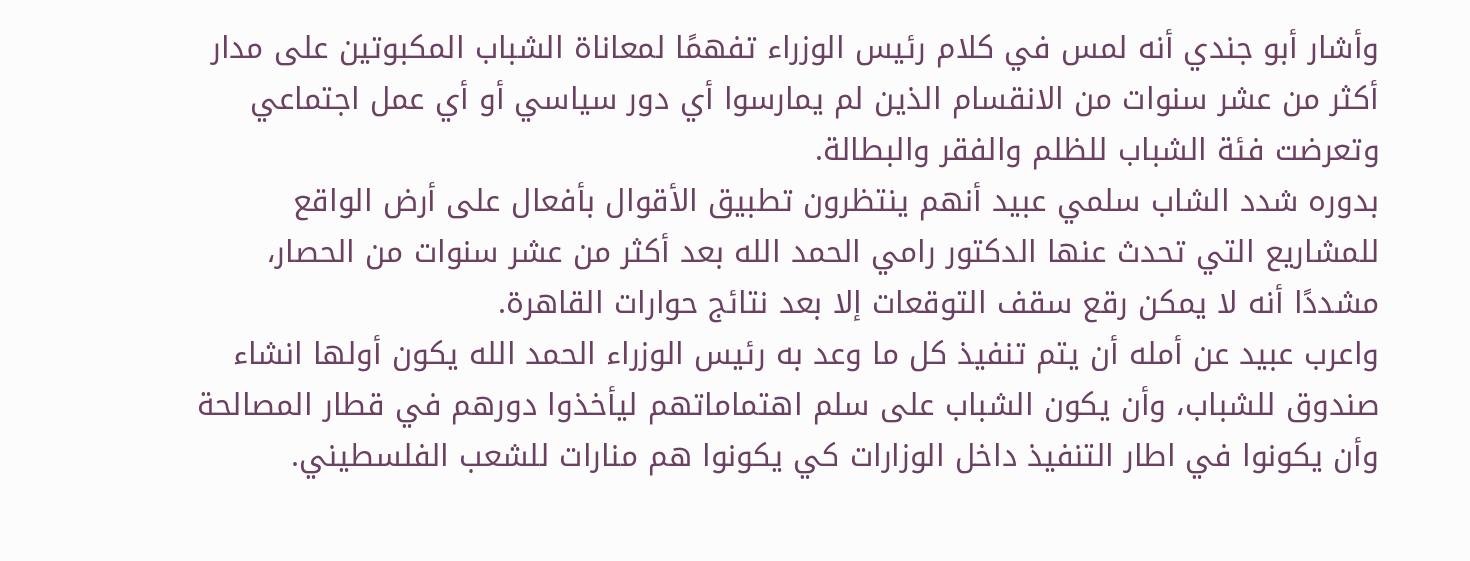وأشار أبو جندي أنه لمس في كلام رئيس الوزراء تفهمًا لمعاناة الشباب المكبوتين على مدار أكثر من عشر سنوات من الانقسام الذين لم يمارسوا أي دور سياسي أو أي عمل اجتماعي وتعرضت فئة الشباب للظلم والفقر والبطالة.
بدوره شدد الشاب سلمي عبيد أنهم ينتظرون تطبيق الأقوال بأفعال على أرض الواقع للمشاريع التي تحدث عنها الدكتور رامي الحمد الله بعد أكثر من عشر سنوات من الحصار، مشددًا أنه لا يمكن رقع سقف التوقعات إلا بعد نتائج حوارات القاهرة.
واعرب عبيد عن أمله أن يتم تنفيذ كل ما وعد به رئيس الوزراء الحمد الله يكون أولها انشاء صندوق للشباب، وأن يكون الشباب على سلم اهتماماتهم ليأخذوا دورهم في قطار المصالحة وأن يكونوا في اطار التنفيذ داخل الوزارات كي يكونوا هم منارات للشعب الفلسطيني.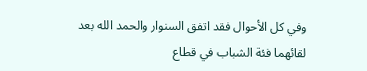وفي كل الأحوال فقد اتفق السنوار والحمد الله بعد لقائهما فئة الشباب في قطاع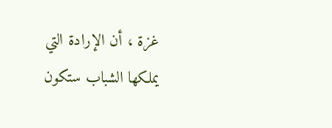غزة ، أن الإرادة التي يملكها الشباب ستكون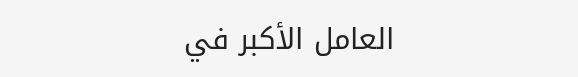العامل الأكبر في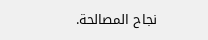نجاح المصالحة.